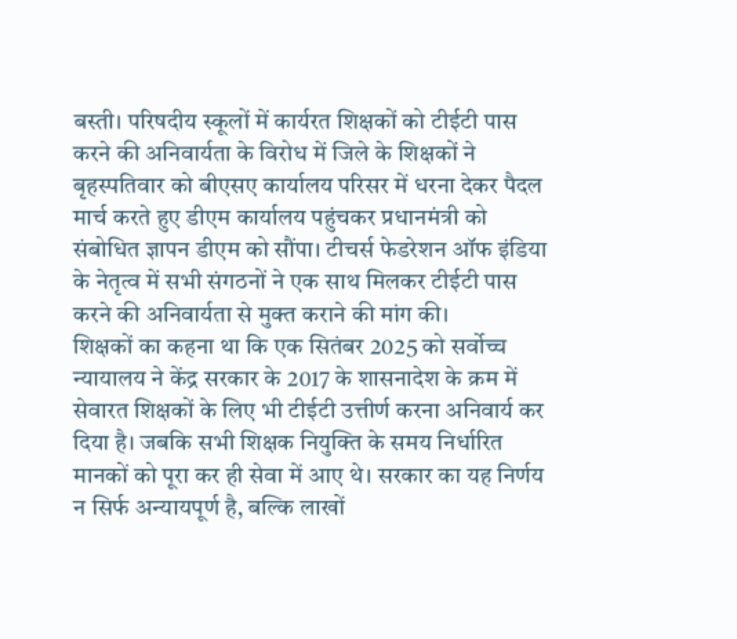बस्ती। परिषदीय स्कूलों में कार्यरत शिक्षकों को टीईटी पास करने की अनिवार्यता के विरोध में जिले के शिक्षकों ने बृहस्पतिवार को बीएसए कार्यालय परिसर में धरना देकर पैदल मार्च करते हुए डीएम कार्यालय पहुंचकर प्रधानमंत्री को संबोधित ज्ञापन डीएम को सौंपा। टीचर्स फेडरेशन ऑफ इंडिया के नेतृत्व में सभी संगठनों ने एक साथ मिलकर टीईटी पास करने की अनिवार्यता से मुक्त कराने की मांग की।
शिक्षकों का कहना था कि एक सितंबर 2025 को सर्वोच्च न्यायालय ने केंद्र सरकार के 2017 के शासनादेश के क्रम में सेवारत शिक्षकों के लिए भी टीईटी उत्तीर्ण करना अनिवार्य कर दिया है। जबकि सभी शिक्षक नियुक्ति के समय निर्धारित मानकों को पूरा कर ही सेवा में आए थे। सरकार का यह निर्णय न सिर्फ अन्यायपूर्ण है, बल्कि लाखों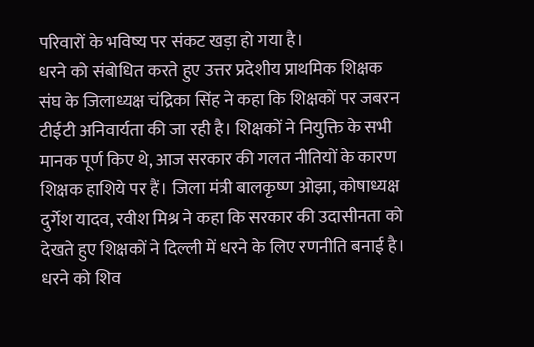परिवारों के भविष्य पर संकट खड़ा हो गया है।
धरने को संबोधित करते हुए उत्तर प्रदेशीय प्राथमिक शिक्षक संघ के जिलाध्यक्ष चंद्रिका सिंह ने कहा कि शिक्षकों पर जबरन टीईटी अनिवार्यता की जा रही है। शिक्षकों ने नियुक्ति के सभी मानक पूर्ण किए थे, आज सरकार की गलत नीतियों के कारण शिक्षक हाशिये पर हैं। जिला मंत्री बालकृष्ण ओझा, कोषाध्यक्ष दुर्गेश यादव, रवीश मिश्र ने कहा कि सरकार की उदासीनता को देखते हुए शिक्षकों ने दिल्ली में धरने के लिए रणनीति बनाई है।
धरने को शिव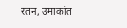रतन, उमाकांत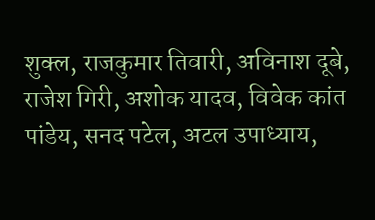शुक्ल, राजकुमार तिवारी, अविनाश दूबे, राजेश गिरी, अशोक यादव, विवेक कांत पांडेय, सनद पटेल, अटल उपाध्याय,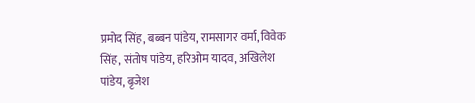प्रमोद सिंह, बब्बन पांडेय, रामसागर वर्मा, विवेक सिंह, संतोष पांडेय, हरिओम यादव, अखिलेश पांडेय, बृजेश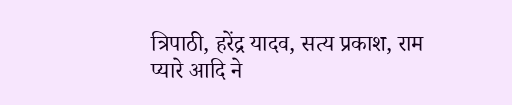त्रिपाठी, हरेंद्र यादव, सत्य प्रकाश, राम प्यारे आदि ने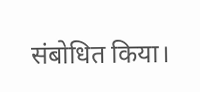संबोधित किया।